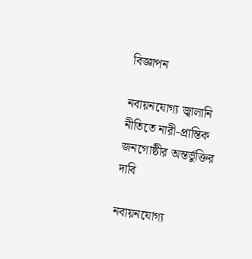বিজ্ঞাপন

নবায়নযোগ্য জ্বালানি নীতিতে নারী-প্রান্তিক জনগোষ্ঠীর অন্তর্ভুক্তির দাবি

নবায়নযোগ্য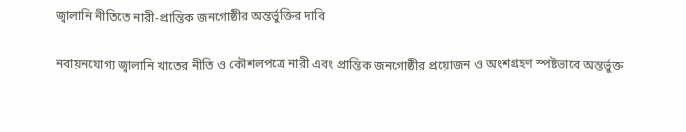জ্বালানি নীতিতে নারী-প্রান্তিক জনগোষ্ঠীর অন্তর্ভুক্তির দাবি

নবায়নযোগ্য জ্বালানি খাতের নীতি ও কৌশলপত্রে নারী এবং প্রান্তিক জনগোষ্ঠীর প্রয়োজন ও অংশগ্রহণ স্পষ্টভাবে অন্তর্ভুক্ত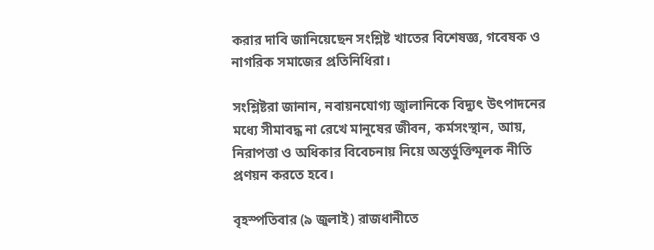করার দাবি জানিয়েছেন সংশ্লিষ্ট খাতের বিশেষজ্ঞ, গবেষক ও নাগরিক সমাজের প্রতিনিধিরা।

সংশ্লিষ্টরা জানান, নবায়নযোগ্য জ্বালানিকে বিদ্যুৎ উৎপাদনের মধ্যে সীমাবদ্ধ না রেখে মানুষের জীবন, কর্মসংস্থান, আয়, নিরাপত্তা ও অধিকার বিবেচনায় নিয়ে অন্তর্ভুক্তিমূলক নীতি প্রণয়ন করতে হবে।

বৃহস্পতিবার (৯ জুলাই) রাজধানীতে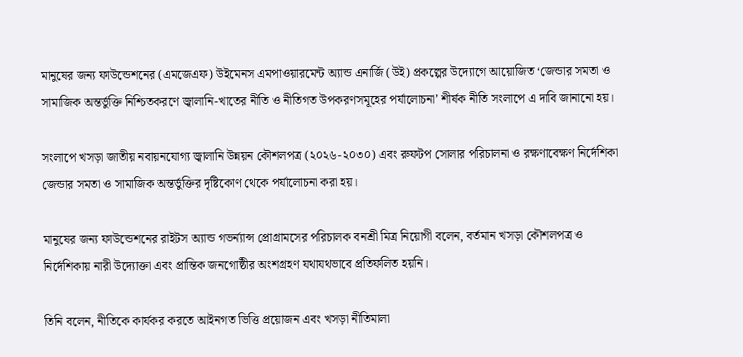মানুষের জন্য ফাউন্ডেশনের (এমজেএফ) উইমেনস এমপাওয়ারমেন্ট অ্যান্ড এনার্জি (উই) প্রকল্পের উদ্যোগে আয়োজিত ‘জেন্ডার সমতা ও সামাজিক অন্তর্ভুক্তি নিশ্চিতকরণে জ্বালানি-খাতের নীতি ও নীতিগত উপকরণসমূহের পর্যালোচনা’ শীর্ষক নীতি সংলাপে এ দাবি জানানো হয়।

সংলাপে খসড়া জাতীয় নবায়নযোগ্য জ্বালানি উন্নয়ন কৌশলপত্র (২০২৬-২০৩০) এবং রুফটপ সোলার পরিচালনা ও রক্ষণাবেক্ষণ নির্দেশিকা জেন্ডার সমতা ও সামাজিক অন্তর্ভুক্তির দৃষ্টিকোণ থেকে পর্যালোচনা করা হয়।

মানুষের জন্য ফাউন্ডেশনের রাইটস অ্যান্ড গভর্ন্যান্স প্রোগ্রামসের পরিচালক বনশ্রী মিত্র নিয়োগী বলেন, বর্তমান খসড়া কৌশলপত্র ও নির্দেশিকায় নারী উদ্যোক্তা এবং প্রান্তিক জনগোষ্ঠীর অংশগ্রহণ যথাযথভাবে প্রতিফলিত হয়নি।

তিনি বলেন, নীতিকে কার্যকর করতে আইনগত ভিত্তি প্রয়োজন এবং খসড়া নীতিমালা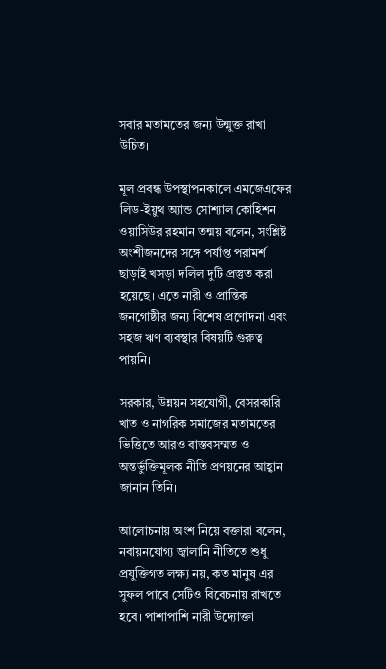সবার মতামতের জন্য উন্মুক্ত রাখা উচিত।

মূল প্রবন্ধ উপস্থাপনকালে এমজেএফের লিড-ইয়ুথ অ্যান্ড সোশ্যাল কোহিশন ওয়াসিউর রহমান তন্ময় বলেন, সংশ্লিষ্ট অংশীজনদের সঙ্গে পর্যাপ্ত পরামর্শ ছাড়াই খসড়া দলিল দুটি প্রস্তুত করা হয়েছে। এতে নারী ও প্রান্তিক জনগোষ্ঠীর জন্য বিশেষ প্রণোদনা এবং সহজ ঋণ ব্যবস্থার বিষয়টি গুরুত্ব পায়নি।

সরকার, উন্নয়ন সহযোগী, বেসরকারি খাত ও নাগরিক সমাজের মতামতের ভিত্তিতে আরও বাস্তবসম্মত ও অন্তর্ভুক্তিমূলক নীতি প্রণয়নের আহ্বান জানান তিনি।

আলোচনায় অংশ নিয়ে বক্তারা বলেন, নবায়নযোগ্য জ্বালানি নীতিতে শুধু প্রযুক্তিগত লক্ষ্য নয়, কত মানুষ এর সুফল পাবে সেটিও বিবেচনায় রাখতে হবে। পাশাপাশি নারী উদ্যোক্তা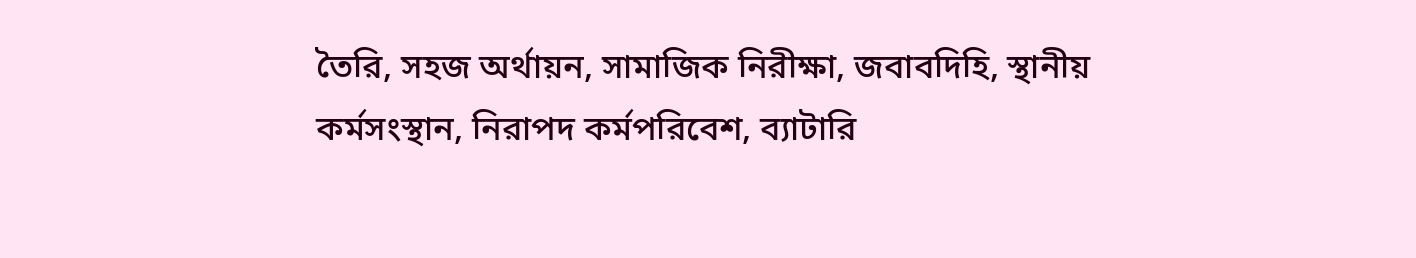তৈরি, সহজ অর্থায়ন, সামাজিক নিরীক্ষা, জবাবদিহি, স্থানীয় কর্মসংস্থান, নিরাপদ কর্মপরিবেশ, ব্যাটারি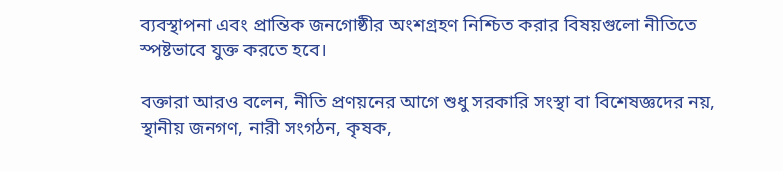ব্যবস্থাপনা এবং প্রান্তিক জনগোষ্ঠীর অংশগ্রহণ নিশ্চিত করার বিষয়গুলো নীতিতে স্পষ্টভাবে যুক্ত করতে হবে।

বক্তারা আরও বলেন, নীতি প্রণয়নের আগে শুধু সরকারি সংস্থা বা বিশেষজ্ঞদের নয়, স্থানীয় জনগণ, নারী সংগঠন, কৃষক,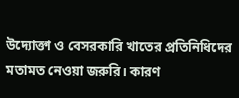উদ্যোক্তা ও বেসরকারি খাতের প্রতিনিধিদের মতামত নেওয়া জরুরি। কারণ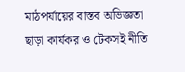মাঠপর্যায়ের বাস্তব অভিজ্ঞতা ছাড়া কার্যকর ও টেকসই নীতি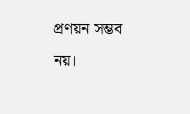প্রণয়ন সম্ভব নয়।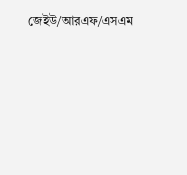জেইউ/আরএফ/এসএম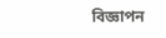বিজ্ঞাপন